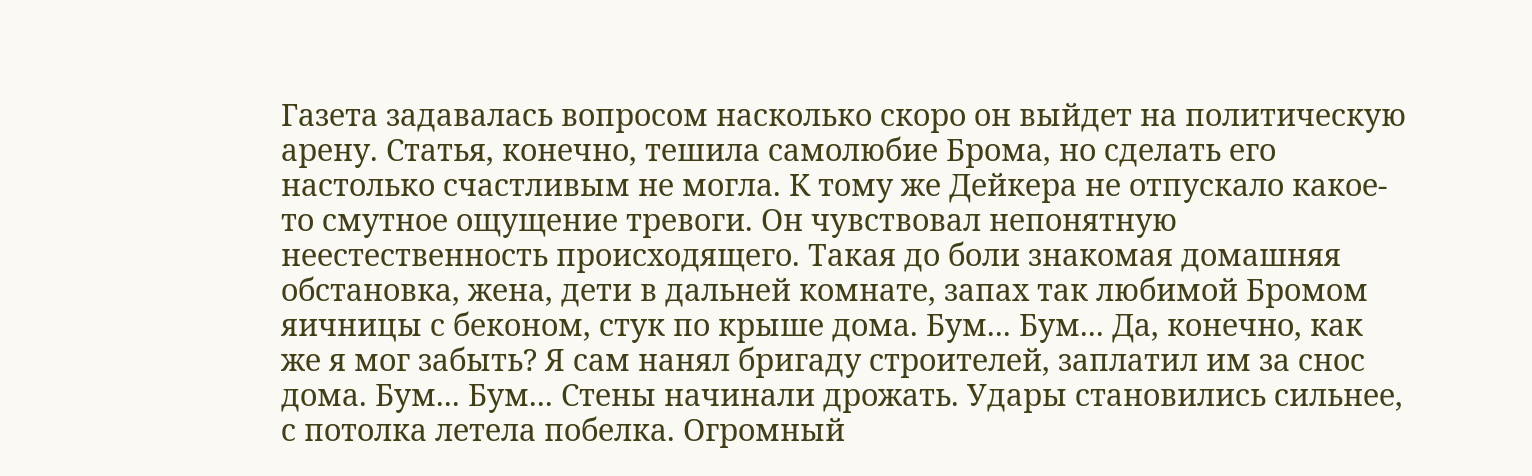Газета задавалась вопросом насколько скоро он выйдет на политическую арену. Статья, конечно, тешила самолюбие Брома, но сделать его настолько счастливым не могла. К тому же Дейкера не отпускало какое-то смутное ощущение тревоги. Он чувствовал непонятную неестественность происходящего. Такая до боли знакомая домашняя обстановка, жена, дети в дальней комнате, запах так любимой Бромом яичницы с беконом, стук по крыше дома. Бум... Бум... Да, конечно, как же я мог забыть? Я сам нанял бригаду строителей, заплатил им за снос дома. Бум... Бум... Стены начинали дрожать. Удары становились сильнее, с потолка летела побелка. Огромный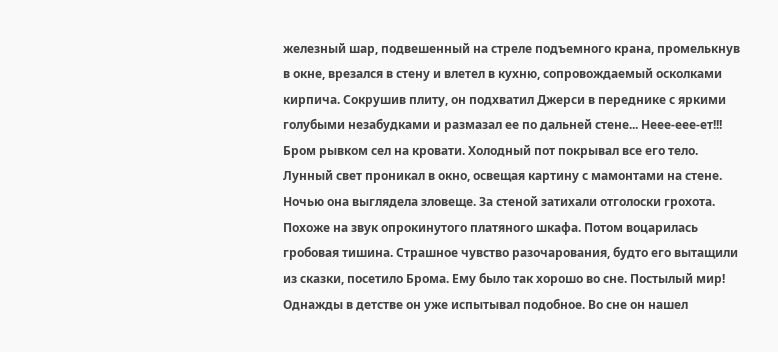железный шар, подвешенный на стреле подъемного крана, промелькнув в окне, врезался в стену и влетел в кухню, сопровождаемый осколками кирпича. Сокрушив плиту, он подхватил Джерси в переднике с яркими голубыми незабудками и размазал ее по дальней стене... Неее-еее-ет!!! Бром рывком сел на кровати. Холодный пот покрывал все его тело. Лунный свет проникал в окно, освещая картину с мамонтами на стене. Ночью она выглядела зловеще. За стеной затихали отголоски грохота. Похоже на звук опрокинутого платяного шкафа. Потом воцарилась гробовая тишина. Страшное чувство разочарования, будто его вытащили из сказки, посетило Брома. Ему было так хорошо во сне. Постылый мир! Однажды в детстве он уже испытывал подобное. Во сне он нашел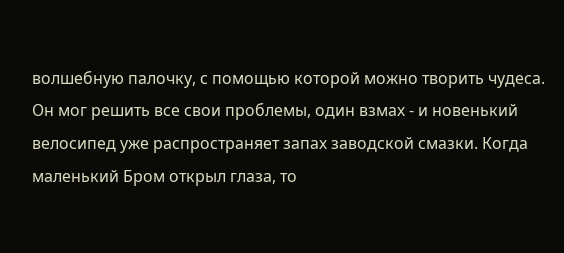волшебную палочку, с помощью которой можно творить чудеса. Он мог решить все свои проблемы, один взмах - и новенький велосипед уже распространяет запах заводской смазки. Когда маленький Бром открыл глаза, то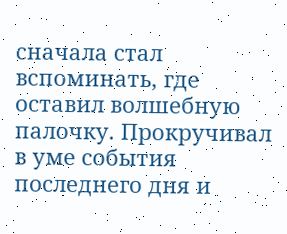сначала стал вспоминать, где оставил волшебную палочку. Прокручивал в уме события последнего дня и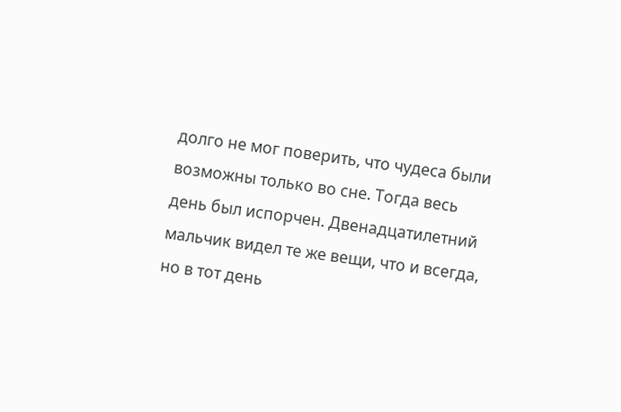долго не мог поверить, что чудеса были возможны только во сне. Тогда весь день был испорчен. Двенадцатилетний мальчик видел те же вещи, что и всегда, но в тот день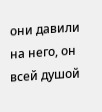они давили на него, он всей душой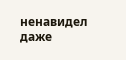ненавидел даже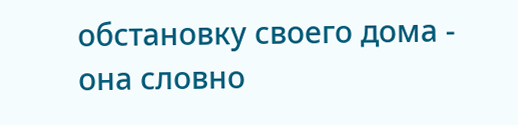обстановку своего дома - она словно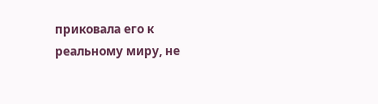приковала его к реальному миру, не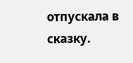отпускала в сказку.